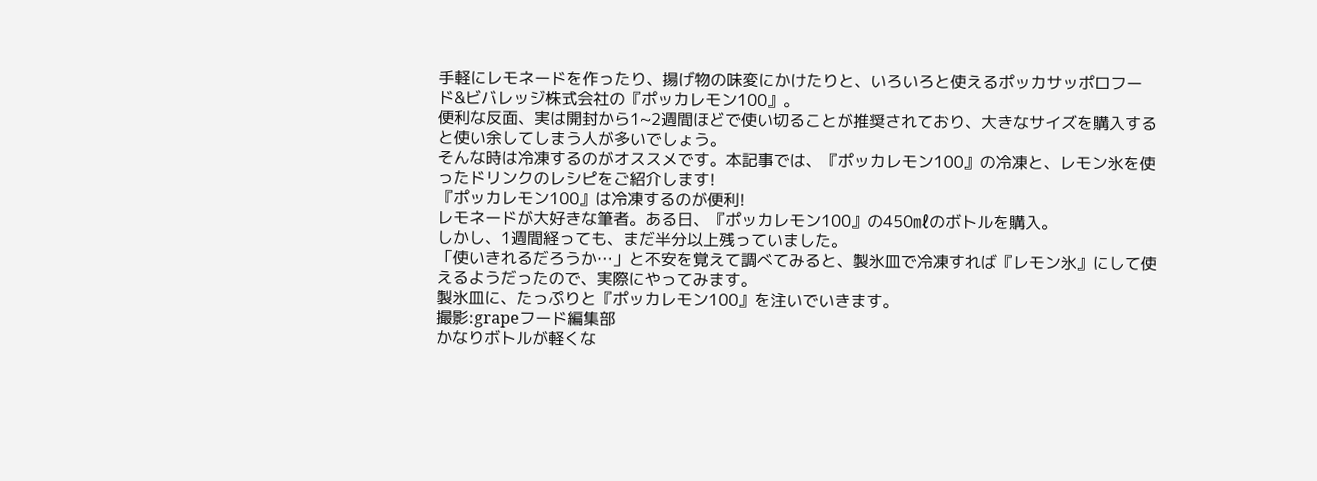手軽にレモネードを作ったり、揚げ物の味変にかけたりと、いろいろと使えるポッカサッポロフード&ビバレッジ株式会社の『ポッカレモン100』。
便利な反面、実は開封から1~2週間ほどで使い切ることが推奨されており、大きなサイズを購入すると使い余してしまう人が多いでしょう。
そんな時は冷凍するのがオススメです。本記事では、『ポッカレモン100』の冷凍と、レモン氷を使ったドリンクのレシピをご紹介します!
『ポッカレモン100』は冷凍するのが便利!
レモネードが大好きな筆者。ある日、『ポッカレモン100』の450㎖のボトルを購入。
しかし、1週間経っても、まだ半分以上残っていました。
「使いきれるだろうか…」と不安を覚えて調べてみると、製氷皿で冷凍すれば『レモン氷』にして使えるようだったので、実際にやってみます。
製氷皿に、たっぷりと『ポッカレモン100』を注いでいきます。
撮影:grapeフード編集部
かなりボトルが軽くな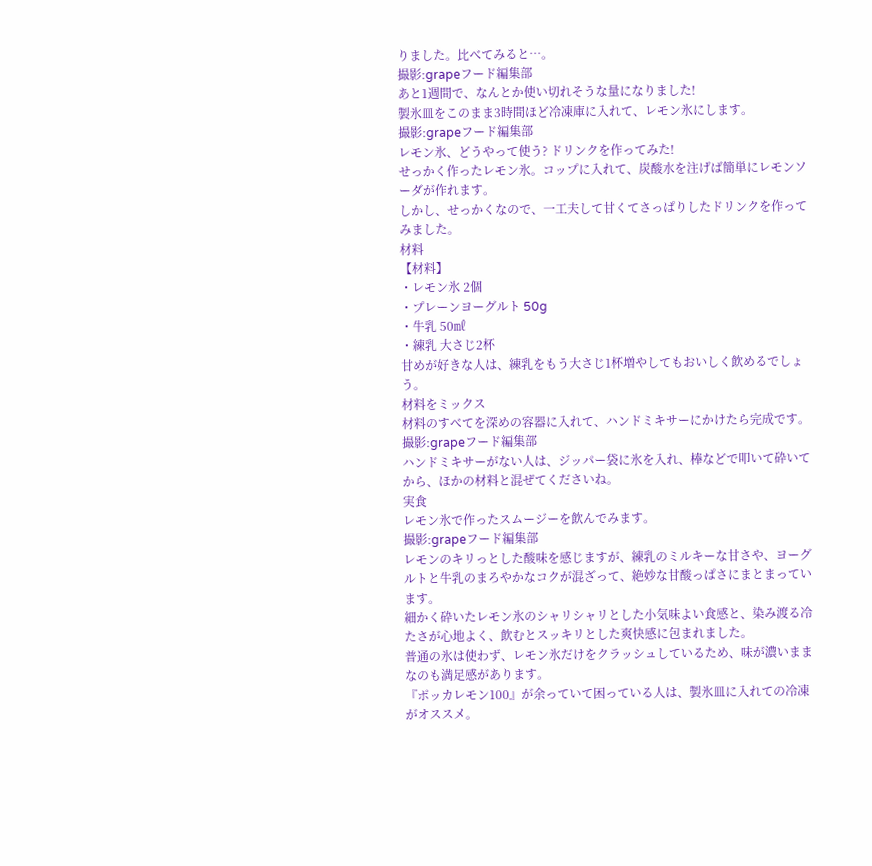りました。比べてみると…。
撮影:grapeフード編集部
あと1週間で、なんとか使い切れそうな量になりました!
製氷皿をこのまま3時間ほど冷凍庫に入れて、レモン氷にします。
撮影:grapeフード編集部
レモン氷、どうやって使う? ドリンクを作ってみた!
せっかく作ったレモン氷。コップに入れて、炭酸水を注げば簡単にレモンソーダが作れます。
しかし、せっかくなので、一工夫して甘くてさっぱりしたドリンクを作ってみました。
材料
【材料】
・レモン氷 2個
・プレーンヨーグルト 50g
・牛乳 50㎖
・練乳 大さじ2杯
甘めが好きな人は、練乳をもう大さじ1杯増やしてもおいしく飲めるでしょう。
材料をミックス
材料のすべてを深めの容器に入れて、ハンドミキサーにかけたら完成です。
撮影:grapeフード編集部
ハンドミキサーがない人は、ジッパー袋に氷を入れ、棒などで叩いて砕いてから、ほかの材料と混ぜてくださいね。
実食
レモン氷で作ったスムージーを飲んでみます。
撮影:grapeフード編集部
レモンのキリっとした酸味を感じますが、練乳のミルキーな甘さや、ヨーグルトと牛乳のまろやかなコクが混ざって、絶妙な甘酸っぱさにまとまっています。
細かく砕いたレモン氷のシャリシャリとした小気味よい食感と、染み渡る冷たさが心地よく、飲むとスッキリとした爽快感に包まれました。
普通の氷は使わず、レモン氷だけをクラッシュしているため、味が濃いままなのも満足感があります。
『ポッカレモン100』が余っていて困っている人は、製氷皿に入れての冷凍がオススメ。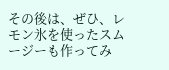その後は、ぜひ、レモン氷を使ったスムージーも作ってみ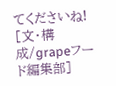てくださいね!
[文・構成/grapeフード編集部]